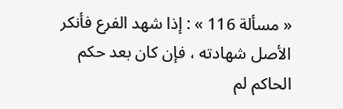« مسألة 116 » : إذا شهد الفرع فأنكر الأصل شهادته ، فإن كان بعد حكم الحاكم لم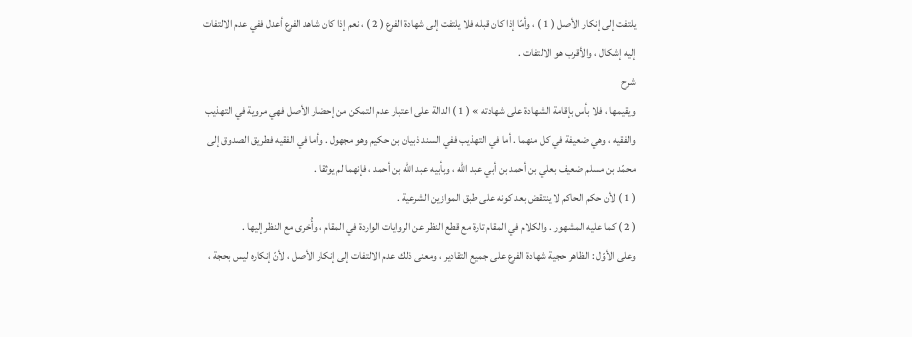يلتفت إلى إنكار الأصل ( 1 ) ، وأمّا إذا كان قبله فلا يلتفت إلى شهادة الفرع ( 2 ) ، نعم إذا كان شاهد الفرع أعدل ففي عدم الالتفات إليه إشكال ، والأقرب هو الالتفات .
شرح
ويقيمها ، فلا بأس بإقامة الشهادة على شهادته » ( 1 ) الدالة على اعتبار عدم التمكن من إحضار الأصل فهي مروية في التهذيب والفقيه ، وهي ضعيفة في كل منهما . أما في التهذيب ففي السند ذبيان بن حكيم وهو مجهول . وأما في الفقيه فطريق الصدوق إلى محمّد بن مسلم ضعيف بعلي بن أحمد بن أبي عبد الله ، وبأبيه عبد الله بن أحمد ، فإنهما لم يوثقا .
( 1 ) لأن حكم الحاكم لا ينتقض بعد كونه على طبق الموازين الشرعية .
( 2 ) كما عليه المشهور . والكلام في المقام تارة مع قطع النظر عن الروايات الواردة في المقام ، وأُخرى مع النظر إليها .
وعلى الأوّل : الظاهر حجية شهادة الفرع على جميع التقادير ، ومعنى ذلك عدم الالتفات إلى إنكار الأصل ، لأنّ إنكاره ليس بحجة ،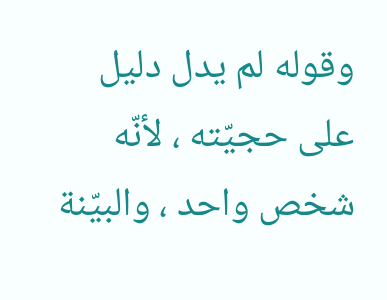وقوله لم يدل دليل على حجيّته ، لأنّه شخص واحد ، والبيّنة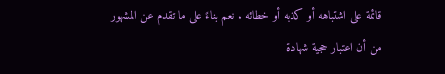قائمة على اشتباهه أو كذبه أو خطائه . نعم بناءً على ما تقدم عن المشهور من أن اعتبار حجية شهادة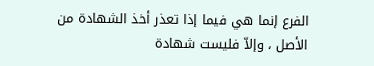الفرع إنما هي فيما إذا تعذر أخذ الشهادة من الأصل ، وإلاّ فليست شهادة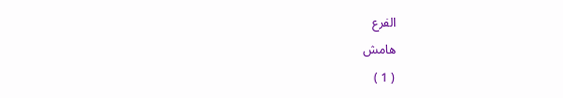الفرع
هامش
( 1 )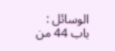الوسائل : باب 44 من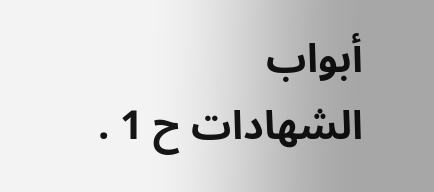أبواب الشهادات ح 1 .